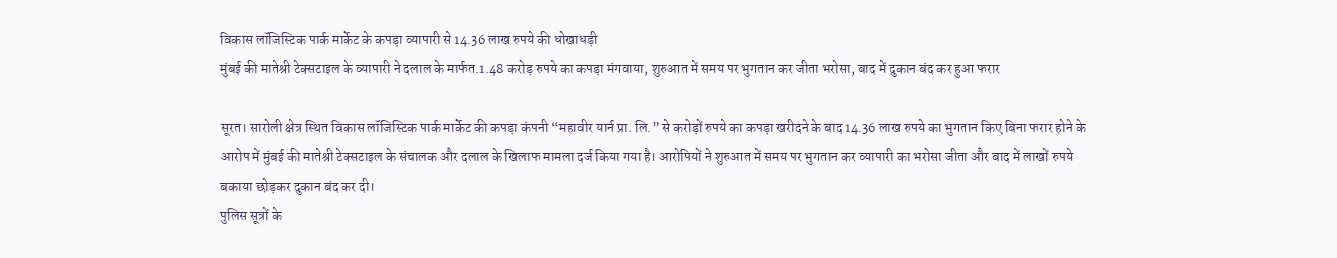विकास लॉजिस्टिक पार्क मार्केट के कपड़ा व्यापारी से 14.36 लाख रुपये की धोखाधड़ी
मुंबई की मातेश्री टेक्सटाइल के व्यापारी ने दलाल के मार्फत.1.48 करोड़ रुपये का कपड़ा मंगवाया, शुरुआत में समय पर भुगतान कर जीता भरोसा, बाद में दुकान बंद कर हुआ फरार

सूरत। सारोली क्षेत्र स्थित विकास लॉजिस्टिक पार्क मार्केट की कपड़ा कंपनी “महावीर यार्न प्रा. लि.” से करोड़ों रुपये का कपड़ा खरीदने के बाद 14.36 लाख रुपये का भुगतान किए बिना फरार होने के आरोप में मुंबई की मातेश्री टेक्सटाइल के संचालक और दलाल के खिलाफ मामला दर्ज किया गया है। आरोपियों ने शुरुआत में समय पर भुगतान कर व्यापारी का भरोसा जीता और बाद में लाखों रुपये बकाया छोड़कर दुकान बंद कर दी।
पुलिस सूत्रों के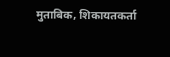मुताबिक, शिकायतकर्ता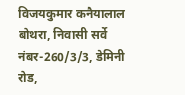विजयकुमार कनैयालाल बोथरा, निवासी सर्वे नंबर-260/3/3, डेमिनी रोड,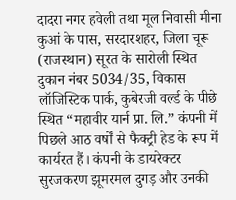दादरा नगर हवेली तथा मूल निवासी मीना कुआं के पास, सरदारशहर, जिला चूरू (राजस्थान) सूरत के सारोली स्थित दुकान नंबर 5034/35, विकास लॉजिस्टिक पार्क, कुबेरजी वर्ल्ड के पीछे स्थित “महावीर यार्न प्रा. लि.” कंपनी में पिछले आठ वर्षों से फैक्ट्री हेड के रूप में कार्यरत हैं। कंपनी के डायरेक्टर सुरजकरण झूमरमल दुगड़ और उनकी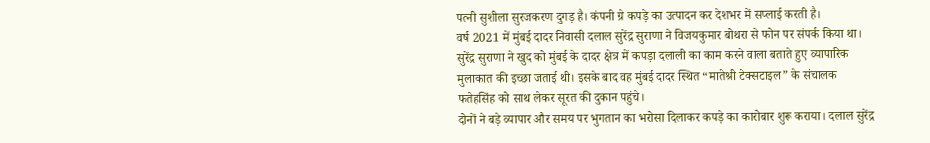पत्नी सुशीला सुरजकरण दुगड़ है। कंपनी ग्रे कपड़े का उत्पादन कर देशभर में सप्लाई करती है।
वर्ष 2021 में मुंबई दादर निवासी दलाल सुरेंद्र सुराणा ने विजयकुमार बोथरा से फोन पर संपर्क किया था। सुरेंद्र सुराणा ने खुद को मुंबई के दादर क्षेत्र में कपड़ा दलाली का काम करने वाला बताते हुए व्यापारिक मुलाकात की इच्छा जताई थी। इसके बाद वह मुंबई दादर स्थित “मातेश्री टेक्सटाइल” के संचालक फतेहसिंह को साथ लेकर सूरत की दुकान पहुंचे।
दोनों ने बड़े व्यापार और समय पर भुगतान का भरोसा दिलाकर कपड़े का कारोबार शुरू कराया। दलाल सुरेंद्र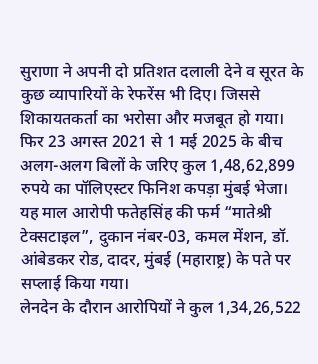सुराणा ने अपनी दो प्रतिशत दलाली देने व सूरत के कुछ व्यापारियों के रेफरेंस भी दिए। जिससे शिकायतकर्ता का भरोसा और मजबूत हो गया।
फिर 23 अगस्त 2021 से 1 मई 2025 के बीच अलग-अलग बिलों के जरिए कुल 1,48,62,899 रुपये का पॉलिएस्टर फिनिश कपड़ा मुंबई भेजा। यह माल आरोपी फतेहसिंह की फर्म “मातेश्री टेक्सटाइल”, दुकान नंबर-03, कमल मेंशन, डॉ. आंबेडकर रोड, दादर, मुंबई (महाराष्ट्र) के पते पर सप्लाई किया गया।
लेनदेन के दौरान आरोपियों ने कुल 1,34,26,522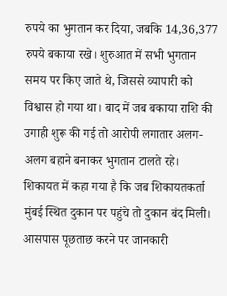रुपये का भुगतान कर दिया, जबकि 14,36,377 रुपये बकाया रखे। शुरुआत में सभी भुगतान समय पर किए जाते थे, जिससे व्यापारी को विश्वास हो गया था। बाद में जब बकाया राशि की उगाही शुरू की गई तो आरोपी लगातार अलग-अलग बहाने बनाकर भुगतान टालते रहे।
शिकायत में कहा गया है कि जब शिकायतकर्ता मुंबई स्थित दुकान पर पहुंचे तो दुकान बंद मिली। आसपास पूछताछ करने पर जानकारी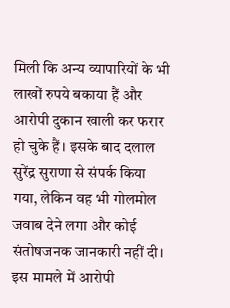मिली कि अन्य व्यापारियों के भी लाखों रुपये बकाया हैं और आरोपी दुकान खाली कर फरार हो चुके हैं। इसके बाद दलाल सुरेंद्र सुराणा से संपर्क किया गया, लेकिन वह भी गोलमोल जवाब देने लगा और कोई संतोषजनक जानकारी नहीं दी।
इस मामले में आरोपी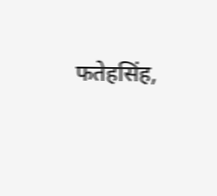फतेहसिंह,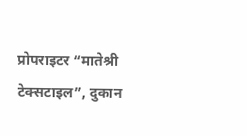प्रोपराइटर “मातेश्री टेक्सटाइल”, दुकान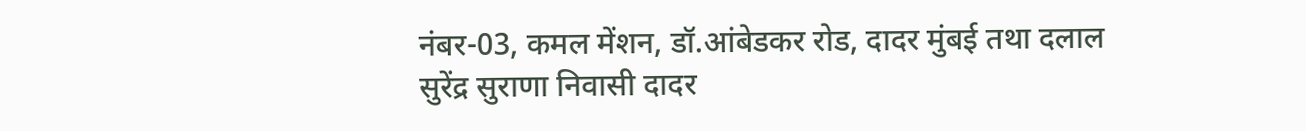नंबर-03, कमल मेंशन, डॉ.आंबेडकर रोड, दादर मुंबई तथा दलाल सुरेंद्र सुराणा निवासी दादर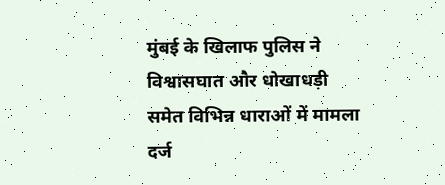मुंबई के खिलाफ पुलिस ने विश्वासघात और धोखाधड़ी समेत विभिन्न धाराओं में मामला दर्ज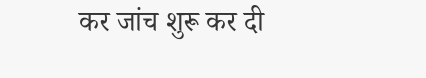कर जांच शुरू कर दी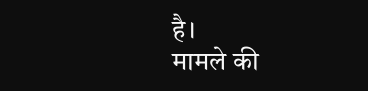है।
मामले की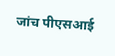जांच पीएसआई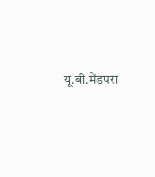यू.बी.मेंडपरा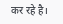कर रहे है।